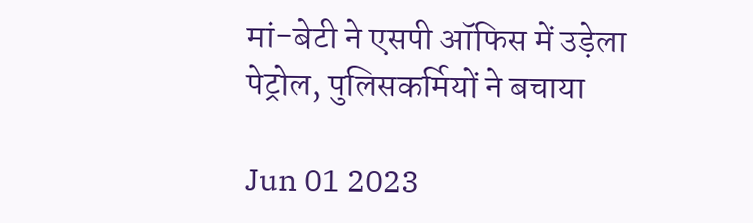मां-बेटी ने एसपी ऑफिस में उड़ेला पेट्रोल, पुलिसकर्मियों ने बचाया

Jun 01 2023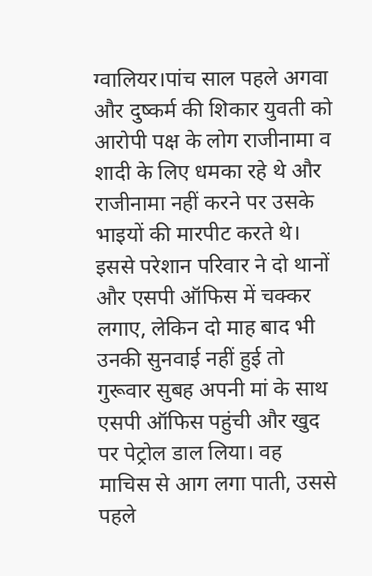ग्वालियर।पांच साल पहले अगवा और दुष्कर्म की शिकार युवती को आरोपी पक्ष के लोग राजीनामा व शादी के लिए धमका रहे थे और राजीनामा नहीं करने पर उसके भाइयों की मारपीट करते थे। इससे परेशान परिवार ने दो थानों और एसपी ऑफिस में चक्कर लगाए, लेकिन दो माह बाद भी उनकी सुनवाई नहीं हुई तो गुरूवार सुबह अपनी मां के साथ एसपी ऑफिस पहुंची और खुद पर पेट्रोल डाल लिया। वह माचिस से आग लगा पाती, उससे पहले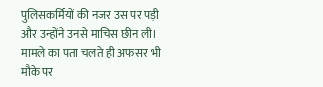पुलिसकर्मियों की नजर उस पर पड़ी और उन्होंने उनसे माचिस छीन ली। मामले का पता चलते ही अफसर भी मौके पर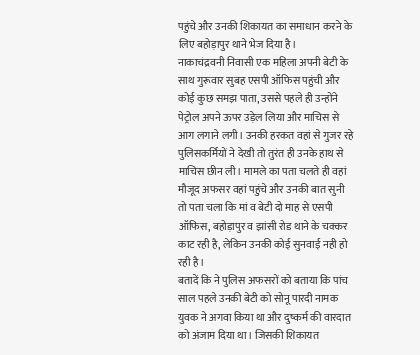पहुंचे और उनकी शिकायत का समाधान करने के लिए बहोड़ापुर थाने भेज दिया है।
नाकाचंद्रवनी निवासी एक महिला अपनी बेटी के साथ गुरूवार सुबह एसपी ऑफिस पहुंची और कोई कुछ समझ पाता, उससे पहले ही उन्होंने पेट्रोल अपने ऊपर उड़ेल लिया और माचिस से आग लगाने लगी। उनकी हरकत वहां से गुजर रहे पुलिसकर्मियों ने देखी तो तुरंत ही उनके हाथ से माचिस छीन ली। मामले का पता चलते ही वहां मौजूद अफसर वहां पहुंचे और उनकी बात सुनी तो पता चला कि मां व बेटी दो माह से एसपी ऑफिस, बहोड़ापुर व झांसी रोड थाने के चक्कर काट रही है, लेकिन उनकी कोई सुनवाई नही हो रही है।
बतादें कि ने पुलिस अफसरों को बताया कि पांच साल पहले उनकी बेटी को सोनू पारदी नामक युवक ने अगवा किया था और दुष्कर्म की वारदात को अंजाम दिया था। जिसकी शिकायत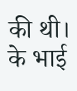की थी। के भाई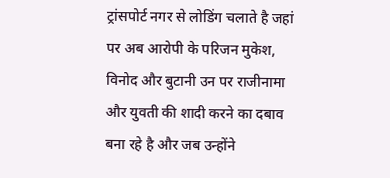ट्रांसपोर्ट नगर से लोडिंग चलाते है जहां पर अब आरोपी के परिजन मुकेश, विनोद और बुटानी उन पर राजीनामा और युवती की शादी करने का दबाव बना रहे है और जब उन्होंने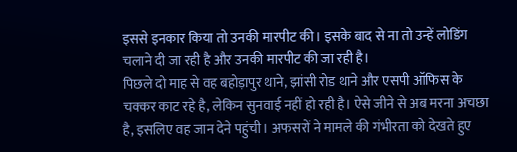इससे इनकार किया तो उनकी मारपीट की। इसके बाद से ना तो उन्हें लोडिंग चलाने दी जा रही है और उनकी मारपीट की जा रही है।
पिछले दो माह से वह बहोड़ापुर थाने, झांसी रोड थाने और एसपी ऑफिस के चक्कर काट रहे है, लेकिन सुनवाई नहीं हो रही है। ऐसे जीने से अब मरना अचछा है, इसलिए वह जान देने पहुंची। अफसरों ने मामले की गंभीरता को देखते हुए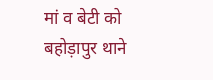मां व बेटी को बहोड़ापुर थाने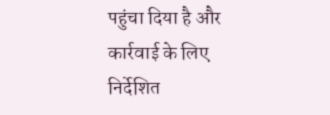पहुंचा दिया है और कार्रवाई के लिए निर्देशित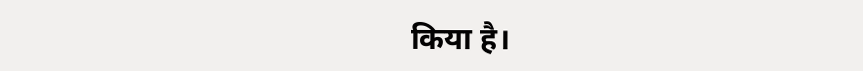किया है।